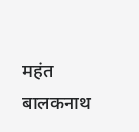महंत बालकनाथ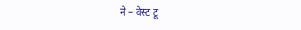ने – वेस्ट टू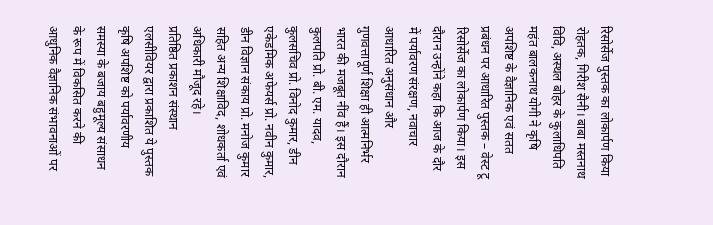रिसोर्सेज पुस्तक का लोकार्पण किया
रोहतक, गिरीश सैनी। बाबा मस्तनाथ विवि, अस्थल बोहर के कुलाधिपति महंत बालकनाथ योगी ने कृषि अपशिष्ट के वैज्ञानिक एवं सतत प्रबंधन पर आधारित पुस्तक – वेस्ट टू रिसोर्सेज का लोकार्पण किया। इस दौरान उन्होंने कहा कि आज के दौर में पर्यावरण संरक्षण, नवाचार आधारित अनुसंधान और गुणवत्तापूर्ण शिक्षा ही आत्मनिर्भर भारत की मजबूत नींव हैं। इस दौरान कुलपति प्रो. बी. एम. यादव, कुलसचिव प्रो. विनोद कुमार, डीन एकेडमिक अफेयर्स प्रो. नवीन कुमार, डीन विज्ञान संकाय प्रो. मनोज कुमार सहित अन्य शिक्षाविद, शोधकर्ता एवं अधिकारी मौजूद रहे।
प्रतिष्ठित प्रकाशन संस्थान एलसीवियर द्वारा प्रकाशित ये पुस्तक कृषि अपशिष्ट को पर्यावरणीय समस्या के बजाय बहुमूल्य संसाधन के रूप में विकसित करने की आधुनिक वैज्ञानिक संभावनाओं पर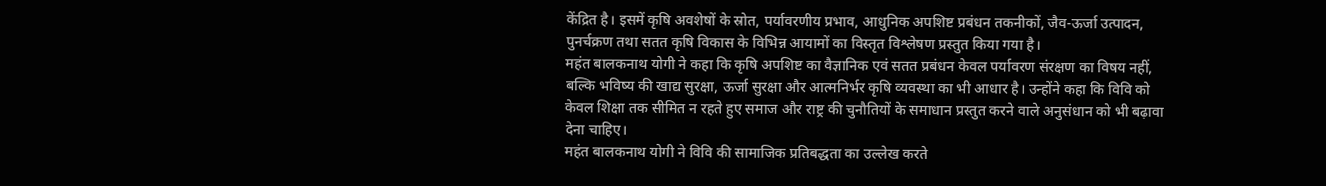केंद्रित है। इसमें कृषि अवशेषों के स्रोत, पर्यावरणीय प्रभाव, आधुनिक अपशिष्ट प्रबंधन तकनीकों, जैव-ऊर्जा उत्पादन, पुनर्चक्रण तथा सतत कृषि विकास के विभिन्न आयामों का विस्तृत विश्लेषण प्रस्तुत किया गया है।
महंत बालकनाथ योगी ने कहा कि कृषि अपशिष्ट का वैज्ञानिक एवं सतत प्रबंधन केवल पर्यावरण संरक्षण का विषय नहीं, बल्कि भविष्य की खाद्य सुरक्षा, ऊर्जा सुरक्षा और आत्मनिर्भर कृषि व्यवस्था का भी आधार है। उन्होंने कहा कि विवि को केवल शिक्षा तक सीमित न रहते हुए समाज और राष्ट्र की चुनौतियों के समाधान प्रस्तुत करने वाले अनुसंधान को भी बढ़ावा देना चाहिए।
महंत बालकनाथ योगी ने विवि की सामाजिक प्रतिबद्धता का उल्लेख करते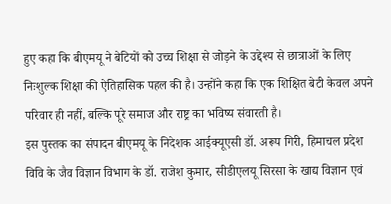हुए कहा कि बीएमयू ने बेटियों को उच्च शिक्षा से जोड़ने के उद्देश्य से छात्राओं के लिए निःशुल्क शिक्षा की ऐतिहासिक पहल की है। उन्होंने कहा कि एक शिक्षित बेटी केवल अपने परिवार ही नहीं, बल्कि पूरे समाज और राष्ट्र का भविष्य संवारती है।
इस पुस्तक का संपादन बीएमयू के निदेशक आईक्यूएसी डॉ. अरूप गिरी, हिमाचल प्रदेश विवि के जैव विज्ञान विभाग के डॉ. राजेश कुमार, सीडीएलयू सिरसा के खाद्य विज्ञान एवं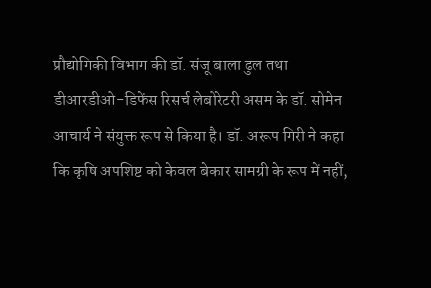प्रौद्योगिकी विभाग की डॉ. संजू बाला ढुल तथा डीआरडीओ-डिफेंस रिसर्च लेबोरेटरी असम के डॉ. सोमेन आचार्य ने संयुक्त रूप से किया है। डॉ. अरूप गिरी ने कहा कि कृषि अपशिष्ट को केवल बेकार सामग्री के रूप में नहीं,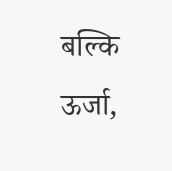बल्कि ऊर्जा,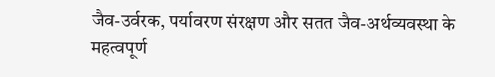जैव-उर्वरक, पर्यावरण संरक्षण और सतत जैव-अर्थव्यवस्था के महत्वपूर्ण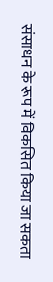संसाधन के रूप में विकसित किया जा सकता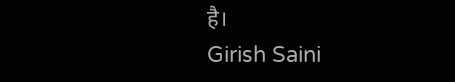है।
Girish Saini